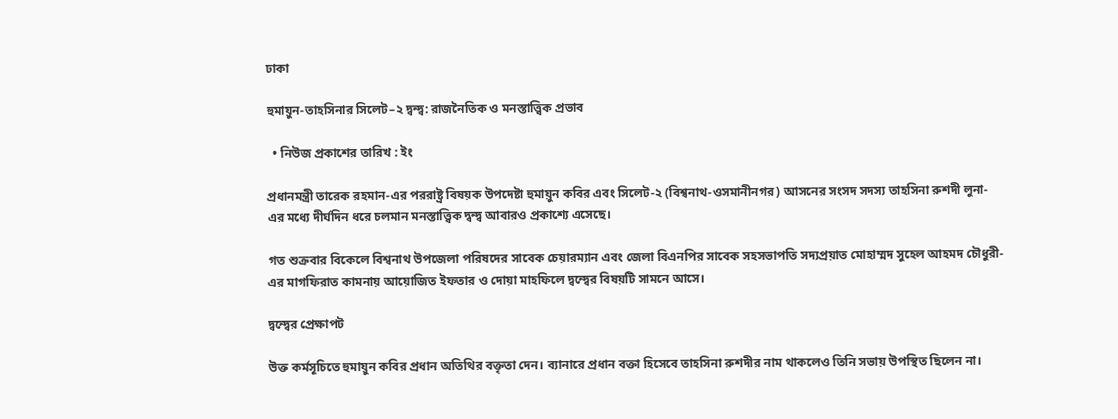ঢাকা

হুমায়ুন-তাহসিনার সিলেট–২ দ্বন্দ্ব: রাজনৈতিক ও মনস্তাত্ত্বিক প্রভাব

  • নিউজ প্রকাশের তারিখ : ইং

প্রধানমন্ত্রী তারেক রহমান-এর পররাষ্ট্র বিষয়ক উপদেষ্টা হুমায়ুন কবির এবং সিলেট-২ (বিশ্বনাথ-ওসমানীনগর) আসনের সংসদ সদস্য তাহসিনা রুশদী লুনা-এর মধ্যে দীর্ঘদিন ধরে চলমান মনস্তাত্ত্বিক দ্বন্দ্ব আবারও প্রকাশ্যে এসেছে।

গত শুক্রবার বিকেলে বিশ্বনাথ উপজেলা পরিষদের সাবেক চেয়ারম্যান এবং জেলা বিএনপির সাবেক সহসভাপতি সদ্যপ্রয়াত মোহাম্মদ সুহেল আহমদ চৌধুরী-এর মাগফিরাত কামনায় আয়োজিত ইফতার ও দোয়া মাহফিলে দ্বন্দ্বের বিষয়টি সামনে আসে।

দ্বন্দ্বের প্রেক্ষাপট

উক্ত কর্মসূচিতে হুমায়ুন কবির প্রধান অতিথির বক্তৃতা দেন। ব্যানারে প্রধান বক্তা হিসেবে তাহসিনা রুশদীর নাম থাকলেও তিনি সভায় উপস্থিত ছিলেন না।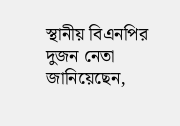স্থানীয় বিএনপির দুজন নেতা জানিয়েছেন,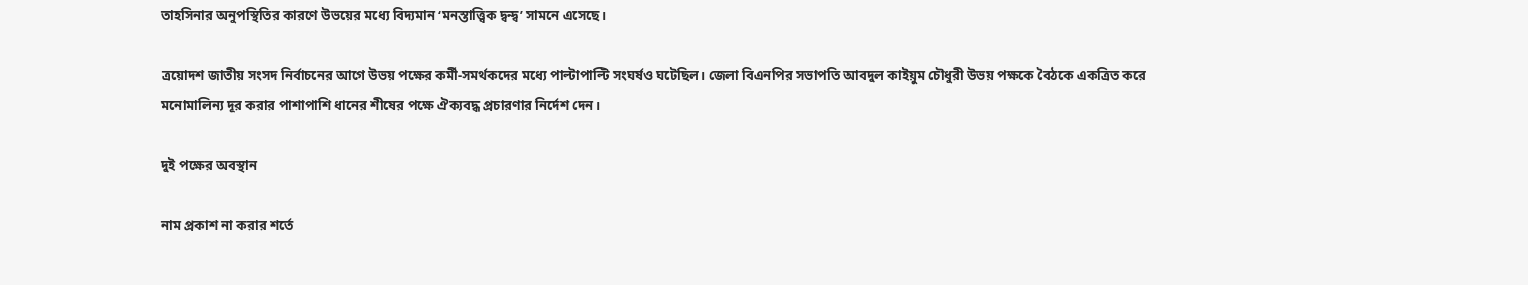তাহসিনার অনুপস্থিতির কারণে উভয়ের মধ্যে বিদ্যমান ‘মনস্তাত্ত্বিক দ্বন্দ্ব’ সামনে এসেছে।

ত্রয়োদশ জাতীয় সংসদ নির্বাচনের আগে উভয় পক্ষের কর্মী-সমর্থকদের মধ্যে পাল্টাপাল্টি সংঘর্ষও ঘটেছিল। জেলা বিএনপির সভাপতি আবদুল কাইয়ুম চৌধুরী উভয় পক্ষকে বৈঠকে একত্রিত করে মনোমালিন্য দূর করার পাশাপাশি ধানের শীষের পক্ষে ঐক্যবদ্ধ প্রচারণার নির্দেশ দেন।

দুই পক্ষের অবস্থান

নাম প্রকাশ না করার শর্তে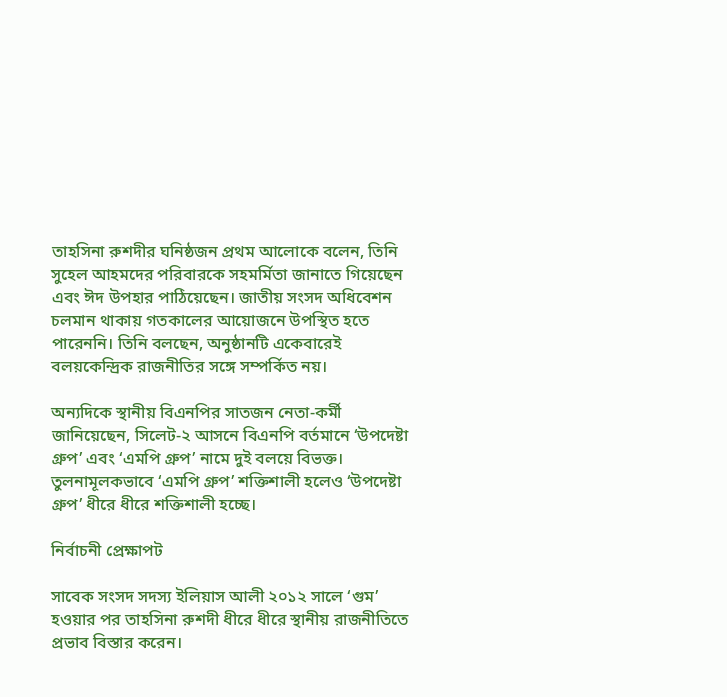তাহসিনা রুশদীর ঘনিষ্ঠজন প্রথম আলোকে বলেন, তিনি সুহেল আহমদের পরিবারকে সহমর্মিতা জানাতে গিয়েছেন এবং ঈদ উপহার পাঠিয়েছেন। জাতীয় সংসদ অধিবেশন চলমান থাকায় গতকালের আয়োজনে উপস্থিত হতে পারেননি। তিনি বলছেন, অনুষ্ঠানটি একেবারেই বলয়কেন্দ্রিক রাজনীতির সঙ্গে সম্পর্কিত নয়।

অন্যদিকে স্থানীয় বিএনপির সাতজন নেতা-কর্মী জানিয়েছেন, সিলেট-২ আসনে বিএনপি বর্তমানে ‘উপদেষ্টা গ্রুপ’ এবং ‘এমপি গ্রুপ’ নামে দুই বলয়ে বিভক্ত। তুলনামূলকভাবে ‘এমপি গ্রুপ’ শক্তিশালী হলেও ‘উপদেষ্টা গ্রুপ’ ধীরে ধীরে শক্তিশালী হচ্ছে।

নির্বাচনী প্রেক্ষাপট

সাবেক সংসদ সদস্য ইলিয়াস আলী ২০১২ সালে ‘গুম’ হওয়ার পর তাহসিনা রুশদী ধীরে ধীরে স্থানীয় রাজনীতিতে প্রভাব বিস্তার করেন।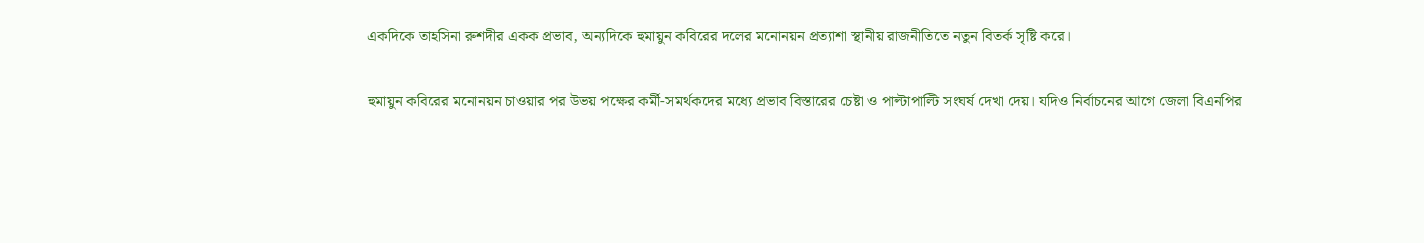একদিকে তাহসিনা রুশদীর একক প্রভাব, অন্যদিকে হুমায়ুন কবিরের দলের মনোনয়ন প্রত্যাশা স্থানীয় রাজনীতিতে নতুন বিতর্ক সৃষ্টি করে।

হুমায়ুন কবিরের মনোনয়ন চাওয়ার পর উভয় পক্ষের কর্মী-সমর্থকদের মধ্যে প্রভাব বিস্তারের চেষ্টা ও পাল্টাপাল্টি সংঘর্ষ দেখা দেয়। যদিও নির্বাচনের আগে জেলা বিএনপির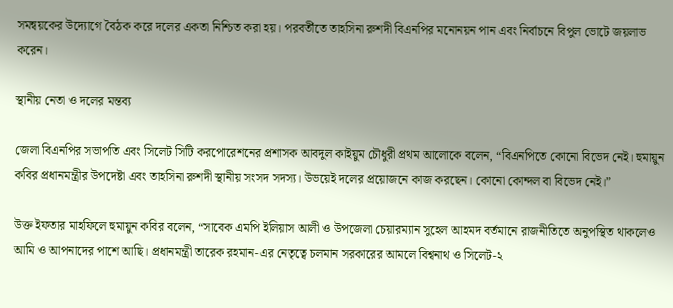সমন্বয়কের উদ্যোগে বৈঠক করে দলের একতা নিশ্চিত করা হয়। পরবর্তীতে তাহসিনা রুশদী বিএনপির মনোনয়ন পান এবং নির্বাচনে বিপুল ভোটে জয়লাভ করেন।

স্থানীয় নেতা ও দলের মন্তব্য

জেলা বিএনপির সভাপতি এবং সিলেট সিটি করপোরেশনের প্রশাসক আবদুল কাইয়ুম চৌধুরী প্রথম আলোকে বলেন, “বিএনপিতে কোনো বিভেদ নেই। হুমায়ুন কবির প্রধানমন্ত্রীর উপদেষ্টা এবং তাহসিনা রুশদী স্থানীয় সংসদ সদস্য। উভয়েই দলের প্রয়োজনে কাজ করছেন। কোনো কোন্দল বা বিভেদ নেই।”

উক্ত ইফতার মাহফিলে হুমায়ুন কবির বলেন, “সাবেক এমপি ইলিয়াস আলী ও উপজেলা চেয়ারম্যান সুহেল আহমদ বর্তমানে রাজনীতিতে অনুপস্থিত থাকলেও আমি ও আপনাদের পাশে আছি। প্রধানমন্ত্রী তারেক রহমান-এর নেতৃত্বে চলমান সরকারের আমলে বিশ্বনাথ ও সিলেট-২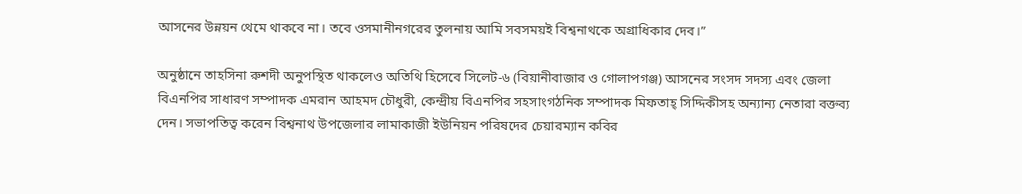আসনের উন্নয়ন থেমে থাকবে না। তবে ওসমানীনগরের তুলনায় আমি সবসময়ই বিশ্বনাথকে অগ্রাধিকার দেব।”

অনুষ্ঠানে তাহসিনা রুশদী অনুপস্থিত থাকলেও অতিথি হিসেবে সিলেট-৬ (বিয়ানীবাজার ও গোলাপগঞ্জ) আসনের সংসদ সদস্য এবং জেলা বিএনপির সাধারণ সম্পাদক এমরান আহমদ চৌধুরী, কেন্দ্রীয় বিএনপির সহসাংগঠনিক সম্পাদক মিফতাহ্ সিদ্দিকীসহ অন্যান্য নেতারা বক্তব্য দেন। সভাপতিত্ব করেন বিশ্বনাথ উপজেলার লামাকাজী ইউনিয়ন পরিষদের চেয়ারম্যান কবির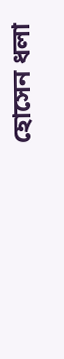হোসেন ধলা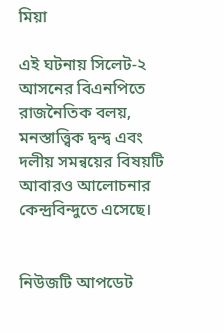মিয়া

এই ঘটনায় সিলেট-২ আসনের বিএনপিতে রাজনৈতিক বলয়, মনস্তাত্ত্বিক দ্বন্দ্ব এবং দলীয় সমন্বয়ের বিষয়টি আবারও আলোচনার কেন্দ্রবিন্দুতে এসেছে।


নিউজটি আপডেট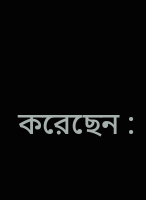করেছেন :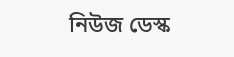নিউজ ডেস্ক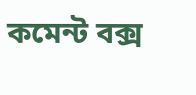কমেন্ট বক্স